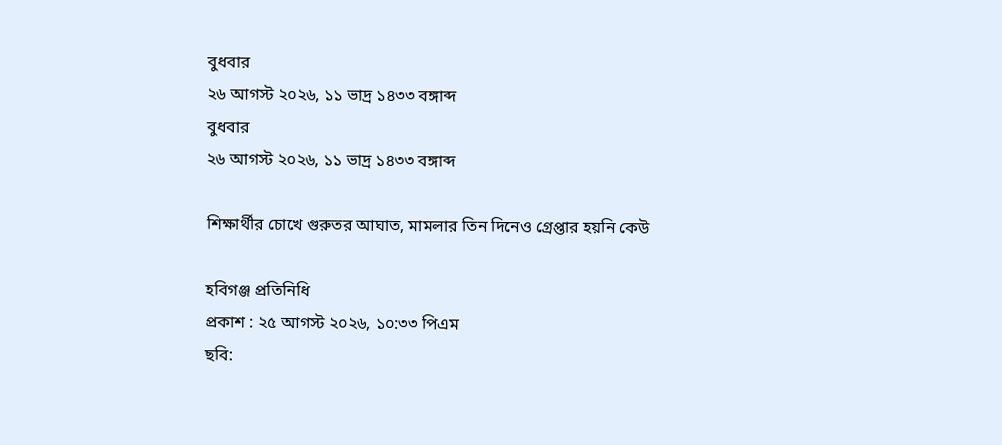বুধবার
২৬ আগস্ট ২০২৬, ১১ ভাদ্র ১৪৩৩ বঙ্গাব্দ
বুধবার
২৬ আগস্ট ২০২৬, ১১ ভাদ্র ১৪৩৩ বঙ্গাব্দ

শিক্ষার্থীর চোখে গুরুতর আঘাত, মামলার তিন দিনেও গ্রেপ্তার হয়নি কেউ

হবিগঞ্জ প্রতিনিধি
প্রকাশ : ২৫ আগস্ট ২০২৬, ১০:৩৩ পিএম
ছবি: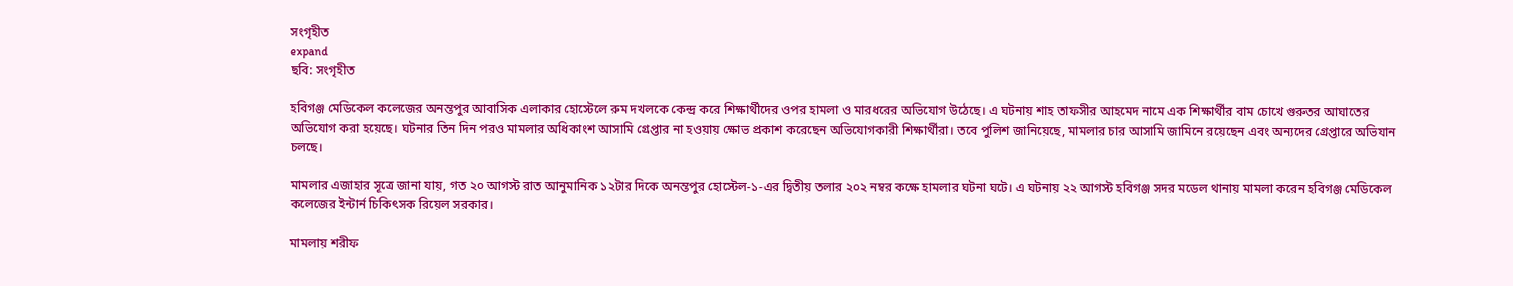সংগৃহীত
expand
ছবি: সংগৃহীত

হবিগঞ্জ মেডিকেল কলেজের অনন্তপুর আবাসিক এলাকার হোস্টেলে রুম দখলকে কেন্দ্র করে শিক্ষার্থীদের ওপর হামলা ও মারধরের অভিযোগ উঠেছে। এ ঘটনায় শাহ তাফসীর আহমেদ নামে এক শিক্ষার্থীর বাম চোখে গুরুতর আঘাতের অভিযোগ করা হয়েছে। ঘটনার তিন দিন পরও মামলার অধিকাংশ আসামি গ্রেপ্তার না হওয়ায় ক্ষোভ প্রকাশ করেছেন অভিযোগকারী শিক্ষার্থীরা। তবে পুলিশ জানিয়েছে, মামলার চার আসামি জামিনে রয়েছেন এবং অন্যদের গ্রেপ্তারে অভিযান চলছে।

মামলার এজাহার সূত্রে জানা যায়, গত ২০ আগস্ট রাত আনুমানিক ১২টার দিকে অনন্তপুর হোস্টেল-১-এর দ্বিতীয় তলার ২০২ নম্বর কক্ষে হামলার ঘটনা ঘটে। এ ঘটনায় ২২ আগস্ট হবিগঞ্জ সদর মডেল থানায় মামলা করেন হবিগঞ্জ মেডিকেল কলেজের ইন্টার্ন চিকিৎসক রিয়েল সরকার।

মামলায় শরীফ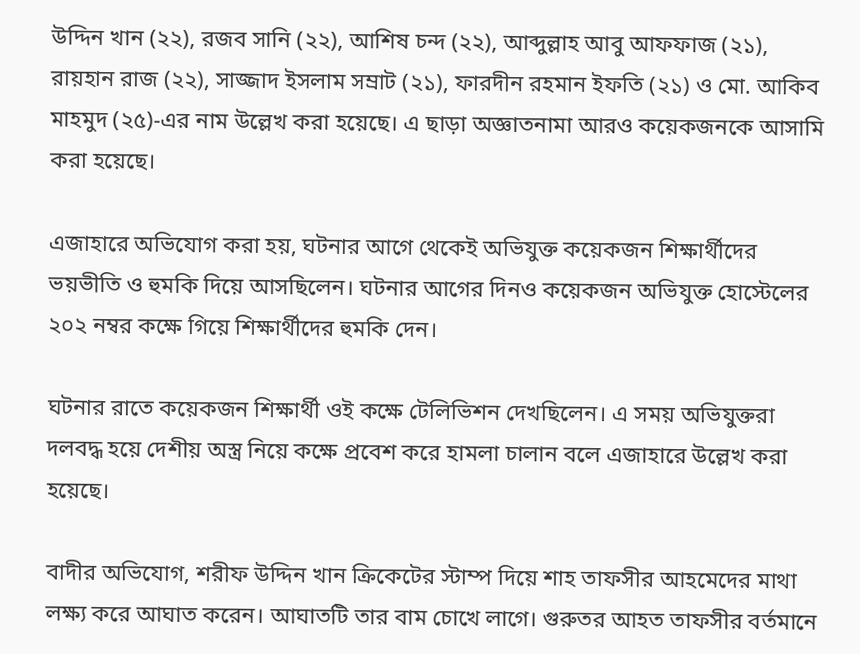উদ্দিন খান (২২), রজব সানি (২২), আশিষ চন্দ (২২), আব্দুল্লাহ আবু আফফাজ (২১), রায়হান রাজ (২২), সাজ্জাদ ইসলাম সম্রাট (২১), ফারদীন রহমান ইফতি (২১) ও মো. আকিব মাহমুদ (২৫)-এর নাম উল্লেখ করা হয়েছে। এ ছাড়া অজ্ঞাতনামা আরও কয়েকজনকে আসামি করা হয়েছে।

এজাহারে অভিযোগ করা হয়, ঘটনার আগে থেকেই অভিযুক্ত কয়েকজন শিক্ষার্থীদের ভয়ভীতি ও হুমকি দিয়ে আসছিলেন। ঘটনার আগের দিনও কয়েকজন অভিযুক্ত হোস্টেলের ২০২ নম্বর কক্ষে গিয়ে শিক্ষার্থীদের হুমকি দেন।

ঘটনার রাতে কয়েকজন শিক্ষার্থী ওই কক্ষে টেলিভিশন দেখছিলেন। এ সময় অভিযুক্তরা দলবদ্ধ হয়ে দেশীয় অস্ত্র নিয়ে কক্ষে প্রবেশ করে হামলা চালান বলে এজাহারে উল্লেখ করা হয়েছে।

বাদীর অভিযোগ, শরীফ উদ্দিন খান ক্রিকেটের স্টাম্প দিয়ে শাহ তাফসীর আহমেদের মাথা লক্ষ্য করে আঘাত করেন। আঘাতটি তার বাম চোখে লাগে। গুরুতর আহত তাফসীর বর্তমানে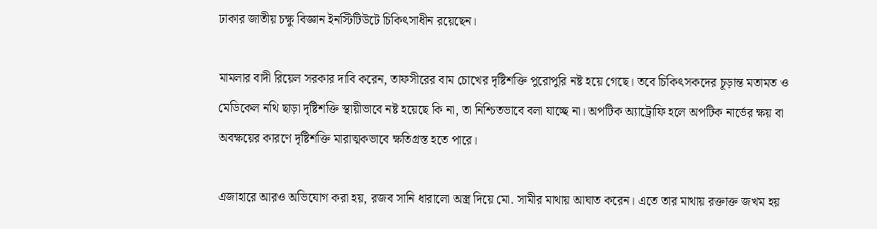ঢাকার জাতীয় চক্ষু বিজ্ঞান ইনস্টিটিউটে চিকিৎসাধীন রয়েছেন।

মামলার বাদী রিয়েল সরকার দাবি করেন, তাফসীরের বাম চোখের দৃষ্টিশক্তি পুরোপুরি নষ্ট হয়ে গেছে। তবে চিকিৎসকদের চূড়ান্ত মতামত ও মেডিকেল নথি ছাড়া দৃষ্টিশক্তি স্থায়ীভাবে নষ্ট হয়েছে কি না, তা নিশ্চিতভাবে বলা যাচ্ছে না। অপটিক অ্যাট্রোফি হলে অপটিক নার্ভের ক্ষয় বা অবক্ষয়ের কারণে দৃষ্টিশক্তি মারাত্মকভাবে ক্ষতিগ্রস্ত হতে পারে।

এজাহারে আরও অভিযোগ করা হয়, রজব সানি ধারালো অস্ত্র দিয়ে মো. সামীর মাথায় আঘাত করেন। এতে তার মাথায় রক্তাক্ত জখম হয়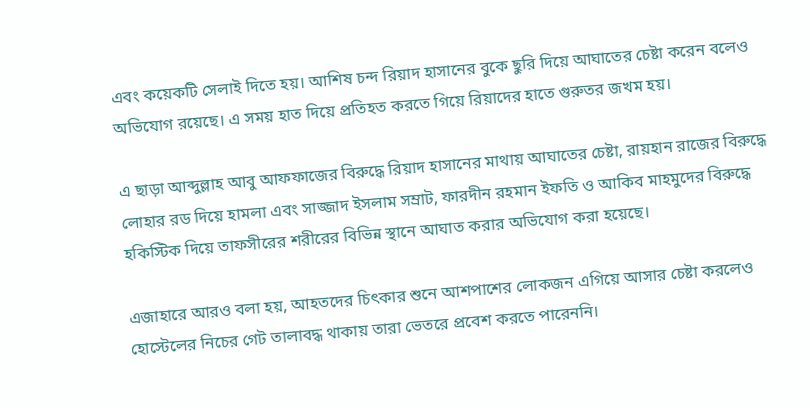এবং কয়েকটি সেলাই দিতে হয়। আশিষ চন্দ রিয়াদ হাসানের বুকে ছুরি দিয়ে আঘাতের চেষ্টা করেন বলেও অভিযোগ রয়েছে। এ সময় হাত দিয়ে প্রতিহত করতে গিয়ে রিয়াদের হাতে গুরুতর জখম হয়।

এ ছাড়া আব্দুল্লাহ আবু আফফাজের বিরুদ্ধে রিয়াদ হাসানের মাথায় আঘাতের চেষ্টা, রায়হান রাজের বিরুদ্ধে লোহার রড দিয়ে হামলা এবং সাজ্জাদ ইসলাম সম্রাট, ফারদীন রহমান ইফতি ও আকিব মাহমুদের বিরুদ্ধে হকিস্টিক দিয়ে তাফসীরের শরীরের বিভিন্ন স্থানে আঘাত করার অভিযোগ করা হয়েছে।

এজাহারে আরও বলা হয়, আহতদের চিৎকার শুনে আশপাশের লোকজন এগিয়ে আসার চেষ্টা করলেও হোস্টেলের নিচের গেট তালাবদ্ধ থাকায় তারা ভেতরে প্রবেশ করতে পারেননি।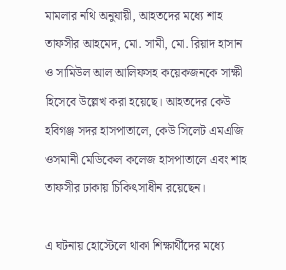মামলার নথি অনুযায়ী, আহতদের মধ্যে শাহ তাফসীর আহমেদ, মো. সামী, মো. রিয়াদ হাসান ও সামিউল আল আলিফসহ কয়েকজনকে সাক্ষী হিসেবে উল্লেখ করা হয়েছে। আহতদের কেউ হবিগঞ্জ সদর হাসপাতালে, কেউ সিলেট এমএজি ওসমানী মেডিকেল কলেজ হাসপাতালে এবং শাহ তাফসীর ঢাকায় চিকিৎসাধীন রয়েছেন।

এ ঘটনায় হোস্টেলে থাকা শিক্ষার্থীদের মধ্যে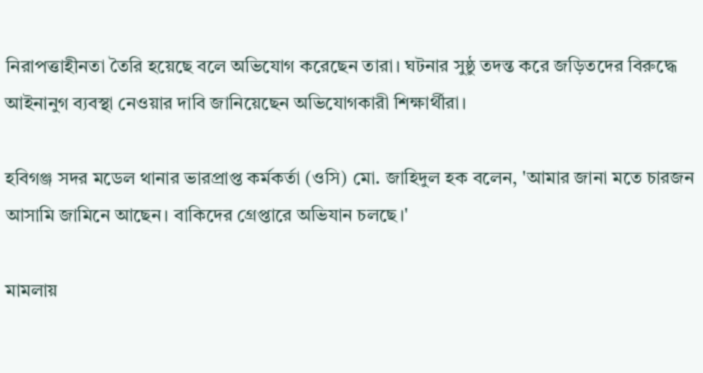নিরাপত্তাহীনতা তৈরি হয়েছে বলে অভিযোগ করেছেন তারা। ঘটনার সুষ্ঠু তদন্ত করে জড়িতদের বিরুদ্ধে আইনানুগ ব্যবস্থা নেওয়ার দাবি জানিয়েছেন অভিযোগকারী শিক্ষার্থীরা।

হবিগঞ্জ সদর মডেল থানার ভারপ্রাপ্ত কর্মকর্তা (ওসি) মো. জাহিদুল হক বলেন, 'আমার জানা মতে চারজন আসামি জামিনে আছেন। বাকিদের গ্রেপ্তারে অভিযান চলছে।'

মামলায়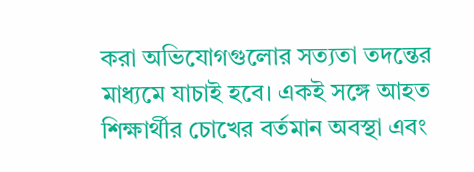করা অভিযোগগুলোর সত্যতা তদন্তের মাধ্যমে যাচাই হবে। একই সঙ্গে আহত শিক্ষার্থীর চোখের বর্তমান অবস্থা এবং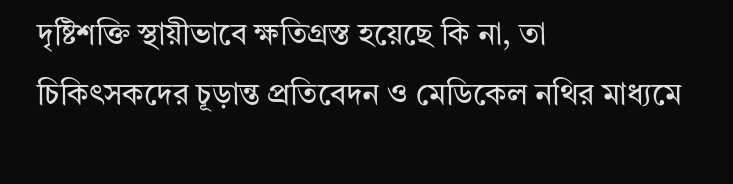দৃষ্টিশক্তি স্থায়ীভাবে ক্ষতিগ্রস্ত হয়েছে কি না, তা চিকিৎসকদের চূড়ান্ত প্রতিবেদন ও মেডিকেল নথির মাধ্যমে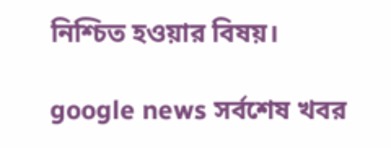নিশ্চিত হওয়ার বিষয়।

google news সর্বশেষ খবর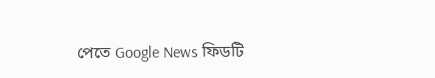পেতে Google News ফিডটি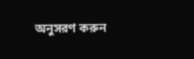অনুসরণ করুন